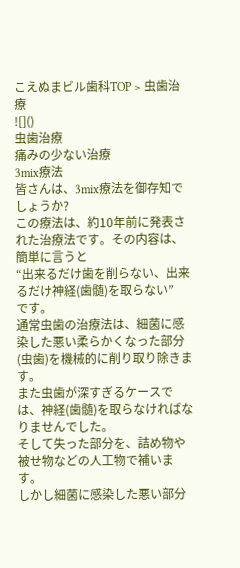こえぬまビル歯科TOP > 虫歯治療
![]()
虫歯治療
痛みの少ない治療
3mix療法
皆さんは、3mix療法を御存知でしょうか?
この療法は、約10年前に発表された治療法です。その内容は、簡単に言うと
“出来るだけ歯を削らない、出来るだけ神経(歯髄)を取らない”
です。
通常虫歯の治療法は、細菌に感染した悪い柔らかくなった部分(虫歯)を機械的に削り取り除きます。
また虫歯が深すぎるケースでは、神経(歯髄)を取らなければなりませんでした。
そして失った部分を、詰め物や被せ物などの人工物で補います。
しかし細菌に感染した悪い部分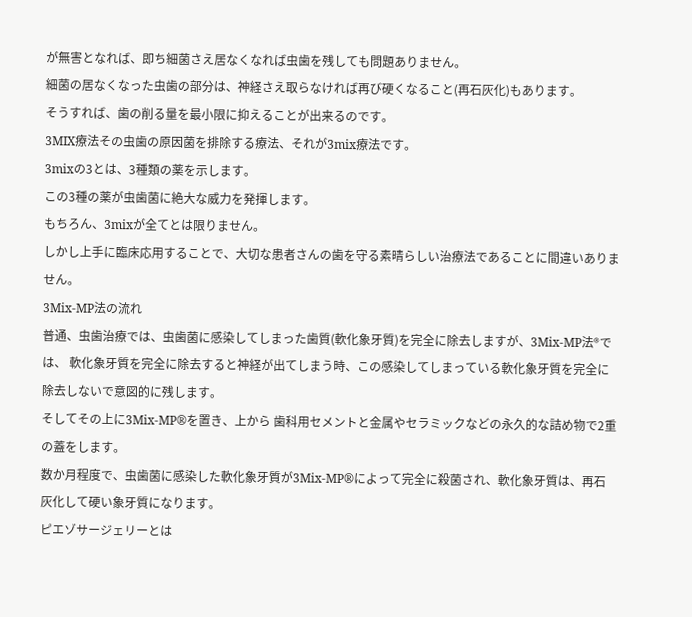が無害となれば、即ち細菌さえ居なくなれば虫歯を残しても問題ありません。
細菌の居なくなった虫歯の部分は、神経さえ取らなければ再び硬くなること(再石灰化)もあります。
そうすれば、歯の削る量を最小限に抑えることが出来るのです。
3MIX療法その虫歯の原因菌を排除する療法、それが3mix療法です。
3mixの3とは、3種類の薬を示します。
この3種の薬が虫歯菌に絶大な威力を発揮します。
もちろん、3mixが全てとは限りません。
しかし上手に臨床応用することで、大切な患者さんの歯を守る素晴らしい治療法であることに間違いありません。
3Mix-MP法の流れ
普通、虫歯治療では、虫歯菌に感染してしまった歯質(軟化象牙質)を完全に除去しますが、3Mix-MP法®では、 軟化象牙質を完全に除去すると神経が出てしまう時、この感染してしまっている軟化象牙質を完全に除去しないで意図的に残します。
そしてその上に3Mix-MP®を置き、上から 歯科用セメントと金属やセラミックなどの永久的な詰め物で2重の蓋をします。
数か月程度で、虫歯菌に感染した軟化象牙質が3Mix-MP®によって完全に殺菌され、軟化象牙質は、再石灰化して硬い象牙質になります。
ピエゾサージェリーとは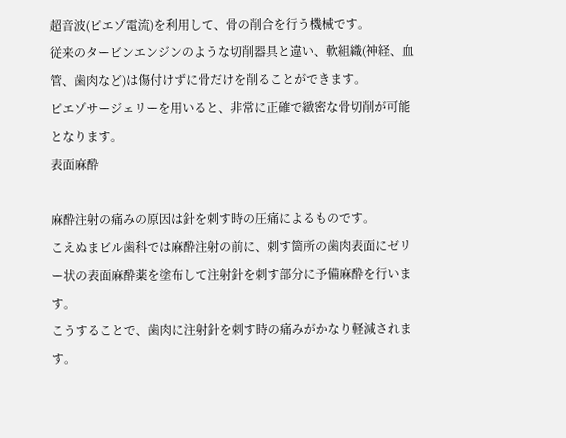超音波(ピエゾ電流)を利用して、骨の削合を行う機械です。
従来のタービンエンジンのような切削器具と違い、軟組織(神経、血管、歯肉など)は傷付けずに骨だけを削ることができます。
ピエゾサージェリーを用いると、非常に正確で緻密な骨切削が可能となります。
表面麻酔

麻酔注射の痛みの原因は針を刺す時の圧痛によるものです。
こえぬまビル歯科では麻酔注射の前に、刺す箇所の歯肉表面にゼリー状の表面麻酔薬を塗布して注射針を刺す部分に予備麻酔を行います。
こうすることで、歯肉に注射針を刺す時の痛みがかなり軽減されます。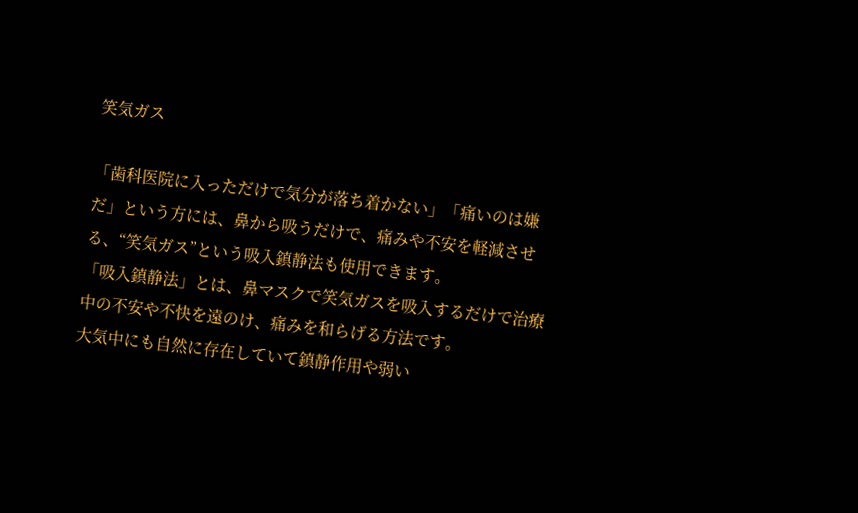笑気ガス

「歯科医院に入っただけで気分が落ち着かない」「痛いのは嫌だ」という方には、鼻から吸うだけで、痛みや不安を軽減させる、“笑気ガス”という吸入鎮静法も使用できます。
「吸入鎮静法」とは、鼻マスクで笑気ガスを吸入するだけで治療中の不安や不快を遠のけ、痛みを和らげる方法です。
大気中にも自然に存在していて鎮静作用や弱い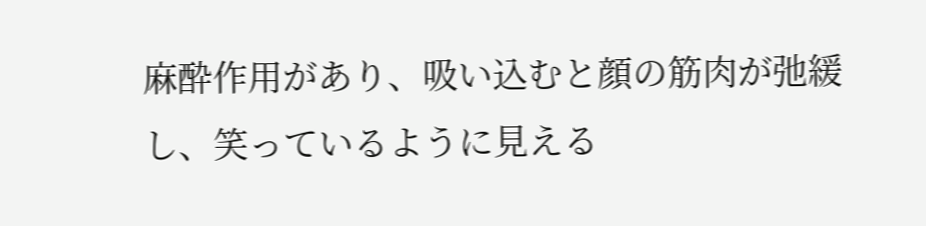麻酔作用があり、吸い込むと顔の筋肉が弛緩し、笑っているように見える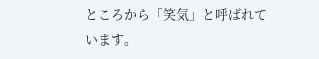ところから「笑気」と呼ばれています。